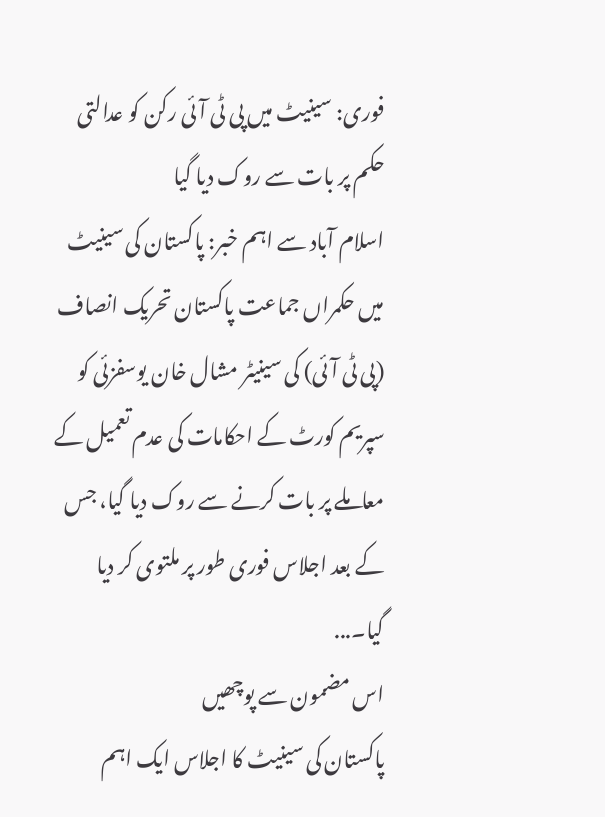فوری: سینیٹ میں پی ٹی آئی رکن کو عدالتی حکم پر بات سے روک دیا گیا
اسلام آباد سے اہم خبر: پاکستان کی سینیٹ میں حکمراں جماعت پاکستان تحریک انصاف (پی ٹی آئی) کی سینیٹر مشال خان یوسفزئی کو سپریم کورٹ کے احکامات کی عدم تعمیل کے معاملے پر بات کرنے سے روک دیا گیا، جس کے بعد اجلاس فوری طور پر ملتوی کر دیا گیا۔...
اس مضمون سے پوچھیں
پاکستان کی سینیٹ کا اجلاس ایک اہم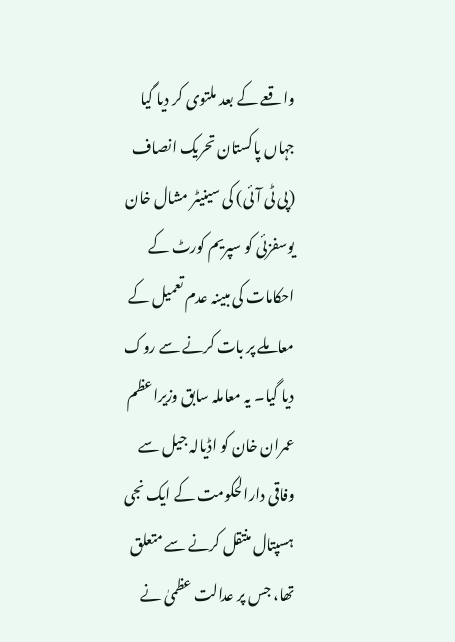واقعے کے بعد ملتوی کر دیا گیا جہاں پاکستان تحریک انصاف (پی ٹی آئی) کی سینیٹر مشال خان یوسفزئی کو سپریم کورٹ کے احکامات کی مبینہ عدم تعمیل کے معاملے پر بات کرنے سے روک دیا گیا۔ یہ معاملہ سابق وزیراعظم عمران خان کو اڈیالہ جیل سے وفاقی دارالحکومت کے ایک نجی ہسپتال منتقل کرنے سے متعلق تھا، جس پر عدالت عظمیٰ نے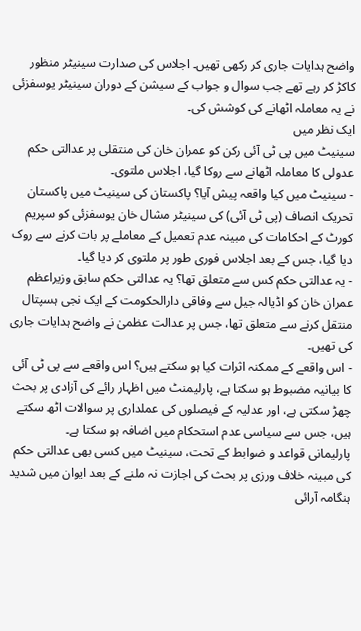واضح ہدایات جاری کر رکھی تھیں۔ اجلاس کی صدارت سینیٹر منظور کاکڑ کر رہے تھے جب سوال و جواب کے سیشن کے دوران سینیٹر یوسفزئی نے یہ معاملہ اٹھانے کی کوشش کی۔
ایک نظر میں
سینیٹ میں پی ٹی آئی رکن کو عمران خان کی منتقلی پر عدالتی حکم عدولی کا معاملہ اٹھانے سے روکا گیا، اجلاس ملتوی۔
- سینیٹ میں کیا واقعہ پیش آیا؟ پاکستان کی سینیٹ میں پاکستان تحریک انصاف (پی ٹی آئی) کی سینیٹر مشال خان یوسفزئی کو سپریم کورٹ کے احکامات کی مبینہ عدم تعمیل کے معاملے پر بات کرنے سے روک دیا گیا، جس کے بعد اجلاس فوری طور پر ملتوی کر دیا گیا۔
- یہ عدالتی حکم کس سے متعلق تھا؟ یہ عدالتی حکم سابق وزیراعظم عمران خان کو اڈیالہ جیل سے وفاقی دارالحکومت کے ایک نجی ہسپتال منتقل کرنے سے متعلق تھا، جس پر عدالت عظمیٰ نے واضح ہدایات جاری کی تھیں۔
- اس واقعے کے ممکنہ اثرات کیا ہو سکتے ہیں؟ اس واقعے سے پی ٹی آئی کا بیانیہ مضبوط ہو سکتا ہے، پارلیمنٹ میں اظہار رائے کی آزادی پر بحث چھڑ سکتی ہے، اور عدلیہ کے فیصلوں کی عملداری پر سوالات اٹھ سکتے ہیں، جس سے سیاسی عدم استحکام میں اضافہ ہو سکتا ہے۔
پارلیمانی قواعد و ضوابط کے تحت، سینیٹ میں کسی بھی عدالتی حکم کی مبینہ خلاف ورزی پر بحث کی اجازت نہ ملنے کے بعد ایوان میں شدید ہنگامہ آرائی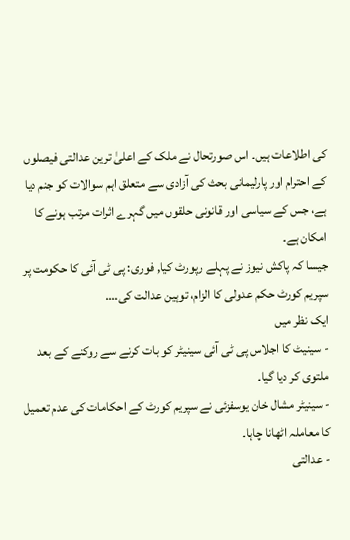کی اطلاعات ہیں۔ اس صورتحال نے ملک کے اعلیٰ ترین عدالتی فیصلوں کے احترام اور پارلیمانی بحث کی آزادی سے متعلق اہم سوالات کو جنم دیا ہے، جس کے سیاسی اور قانونی حلقوں میں گہرے اثرات مرتب ہونے کا امکان ہے۔
جیسا کہ پاکش نیوز نے پہلے رپورٹ کیا, فوری: پی ٹی آئی کا حکومت پر سپریم کورٹ حکم عدولی کا الزام، توہین عدالت کی….
ایک نظر میں
- سینیٹ کا اجلاس پی ٹی آئی سینیٹر کو بات کرنے سے روکنے کے بعد ملتوی کر دیا گیا۔
- سینیٹر مشال خان یوسفزئی نے سپریم کورٹ کے احکامات کی عدم تعمیل کا معاملہ اٹھانا چاہا۔
- عدالتی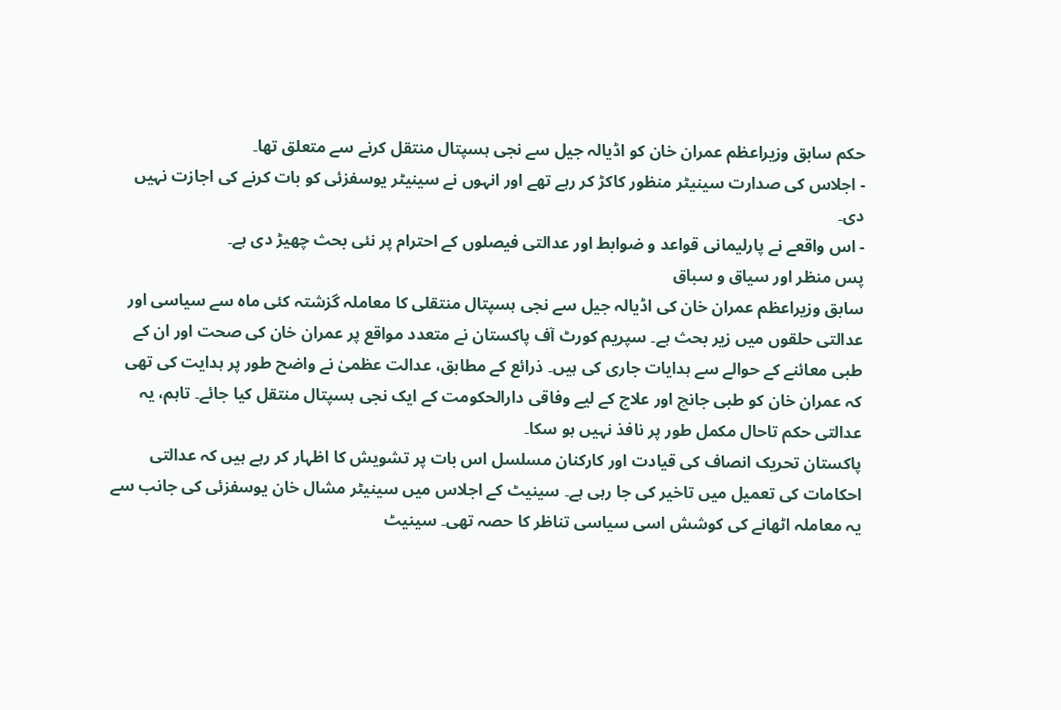حکم سابق وزیراعظم عمران خان کو اڈیالہ جیل سے نجی ہسپتال منتقل کرنے سے متعلق تھا۔
- اجلاس کی صدارت سینیٹر منظور کاکڑ کر رہے تھے اور انہوں نے سینیٹر یوسفزئی کو بات کرنے کی اجازت نہیں دی۔
- اس واقعے نے پارلیمانی قواعد و ضوابط اور عدالتی فیصلوں کے احترام پر نئی بحث چھیڑ دی ہے۔
پس منظر اور سیاق و سباق
سابق وزیراعظم عمران خان کی اڈیالہ جیل سے نجی ہسپتال منتقلی کا معاملہ گزشتہ کئی ماہ سے سیاسی اور عدالتی حلقوں میں زیر بحث ہے۔ سپریم کورٹ آف پاکستان نے متعدد مواقع پر عمران خان کی صحت اور ان کے طبی معائنے کے حوالے سے ہدایات جاری کی ہیں۔ ذرائع کے مطابق، عدالت عظمیٰ نے واضح طور پر ہدایت کی تھی کہ عمران خان کو طبی جانچ اور علاج کے لیے وفاقی دارالحکومت کے ایک نجی ہسپتال منتقل کیا جائے۔ تاہم، یہ عدالتی حکم تاحال مکمل طور پر نافذ نہیں ہو سکا۔
پاکستان تحریک انصاف کی قیادت اور کارکنان مسلسل اس بات پر تشویش کا اظہار کر رہے ہیں کہ عدالتی احکامات کی تعمیل میں تاخیر کی جا رہی ہے۔ سینیٹ کے اجلاس میں سینیٹر مشال خان یوسفزئی کی جانب سے یہ معاملہ اٹھانے کی کوشش اسی سیاسی تناظر کا حصہ تھی۔ سینیٹ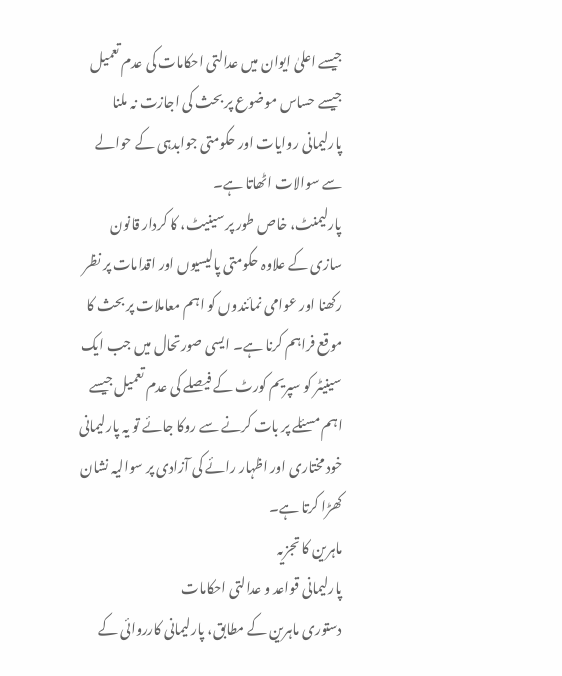جیسے اعلیٰ ایوان میں عدالتی احکامات کی عدم تعمیل جیسے حساس موضوع پر بحث کی اجازت نہ ملنا پارلیمانی روایات اور حکومتی جوابدہی کے حوالے سے سوالات اٹھاتا ہے۔
پارلیمنٹ، خاص طور پر سینیٹ، کا کردار قانون سازی کے علاوہ حکومتی پالیسیوں اور اقدامات پر نظر رکھنا اور عوامی نمائندوں کو اہم معاملات پر بحث کا موقع فراہم کرنا ہے۔ ایسی صورتحال میں جب ایک سینیٹر کو سپریم کورٹ کے فیصلے کی عدم تعمیل جیسے اہم مسئلے پر بات کرنے سے روکا جائے تو یہ پارلیمانی خود مختاری اور اظہار رائے کی آزادی پر سوالیہ نشان کھڑا کرتا ہے۔
ماہرین کا تجزیہ
پارلیمانی قواعد و عدالتی احکامات
دستوری ماہرین کے مطابق، پارلیمانی کارروائی کے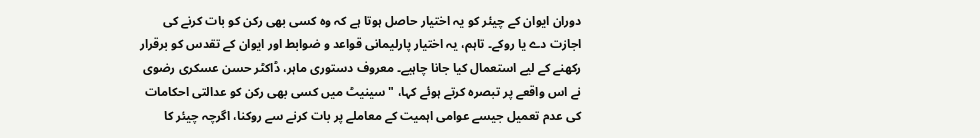دوران ایوان کے چیئر کو یہ اختیار حاصل ہوتا ہے کہ وہ کسی بھی رکن کو بات کرنے کی اجازت دے یا روکے۔ تاہم، یہ اختیار پارلیمانی قواعد و ضوابط اور ایوان کے تقدس کو برقرار رکھنے کے لیے استعمال کیا جانا چاہیے۔ معروف دستوری ماہر، ڈاکٹر حسن عسکری رضوی نے اس واقعے پر تبصرہ کرتے ہوئے کہا، "سینیٹ میں کسی بھی رکن کو عدالتی احکامات کی عدم تعمیل جیسے عوامی اہمیت کے معاملے پر بات کرنے سے روکنا، اگرچہ چیئر کا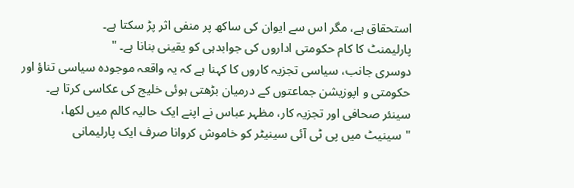استحقاق ہے، مگر اس سے ایوان کی ساکھ پر منفی اثر پڑ سکتا ہے۔
پارلیمنٹ کا کام حکومتی اداروں کی جوابدہی کو یقینی بنانا ہے۔ "
دوسری جانب، سیاسی تجزیہ کاروں کا کہنا ہے کہ یہ واقعہ موجودہ سیاسی تناؤ اور حکومتی و اپوزیشن جماعتوں کے درمیان بڑھتی ہوئی خلیج کی عکاسی کرتا ہے۔ سینئر صحافی اور تجزیہ کار، مظہر عباس نے اپنے ایک حالیہ کالم میں لکھا، "سینیٹ میں پی ٹی آئی سینیٹر کو خاموش کروانا صرف ایک پارلیمانی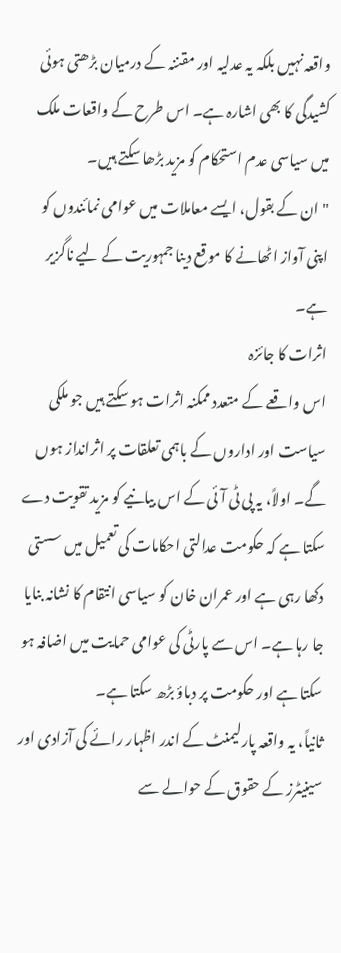واقعہ نہیں بلکہ یہ عدلیہ اور مقننہ کے درمیان بڑھتی ہوئی کشیدگی کا بھی اشارہ ہے۔ اس طرح کے واقعات ملک میں سیاسی عدم استحکام کو مزید بڑھا سکتے ہیں۔
" ان کے بقول، ایسے معاملات میں عوامی نمائندوں کو اپنی آواز اٹھانے کا موقع دینا جمہوریت کے لیے ناگزیر ہے۔
اثرات کا جائزہ
اس واقعے کے متعدد ممکنہ اثرات ہو سکتے ہیں جو ملکی سیاست اور اداروں کے باہمی تعلقات پر اثرانداز ہوں گے۔ اولاً، یہ پی ٹی آئی کے اس بیانیے کو مزید تقویت دے سکتا ہے کہ حکومت عدالتی احکامات کی تعمیل میں سستی دکھا رہی ہے اور عمران خان کو سیاسی انتقام کا نشانہ بنایا جا رہا ہے۔ اس سے پارٹی کی عوامی حمایت میں اضافہ ہو سکتا ہے اور حکومت پر دباؤ بڑھ سکتا ہے۔
ثانیاً، یہ واقعہ پارلیمنٹ کے اندر اظہار رائے کی آزادی اور سینیٹرز کے حقوق کے حوالے سے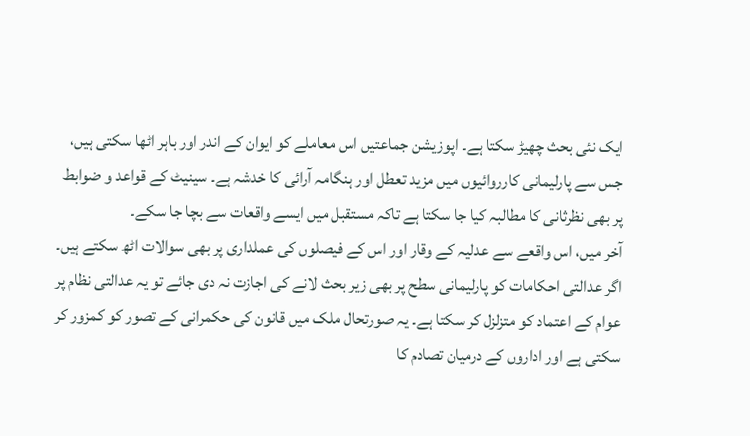ایک نئی بحث چھیڑ سکتا ہے۔ اپوزیشن جماعتیں اس معاملے کو ایوان کے اندر اور باہر اٹھا سکتی ہیں، جس سے پارلیمانی کارروائیوں میں مزید تعطل اور ہنگامہ آرائی کا خدشہ ہے۔ سینیٹ کے قواعد و ضوابط پر بھی نظرثانی کا مطالبہ کیا جا سکتا ہے تاکہ مستقبل میں ایسے واقعات سے بچا جا سکے۔
آخر میں، اس واقعے سے عدلیہ کے وقار اور اس کے فیصلوں کی عملداری پر بھی سوالات اٹھ سکتے ہیں۔ اگر عدالتی احکامات کو پارلیمانی سطح پر بھی زیر بحث لانے کی اجازت نہ دی جائے تو یہ عدالتی نظام پر عوام کے اعتماد کو متزلزل کر سکتا ہے۔ یہ صورتحال ملک میں قانون کی حکمرانی کے تصور کو کمزور کر سکتی ہے اور اداروں کے درمیان تصادم کا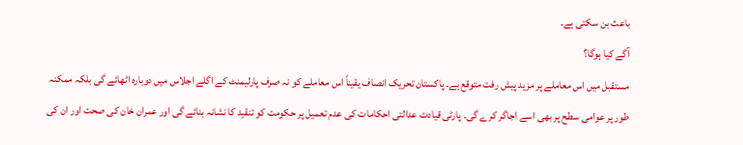باعث بن سکتی ہے۔
آگے کیا ہوگا؟
مستقبل میں اس معاملے پر مزید پیش رفت متوقع ہے۔ پاکستان تحریک انصاف یقیناً اس معاملے کو نہ صرف پارلیمنٹ کے اگلے اجلاس میں دوبارہ اٹھائے گی بلکہ ممکنہ طور پر عوامی سطح پر بھی اسے اجاگر کرے گی۔ پارٹی قیادت عدالتی احکامات کی عدم تعمیل پر حکومت کو تنقید کا نشانہ بنائے گی اور عمران خان کی صحت اور ان کی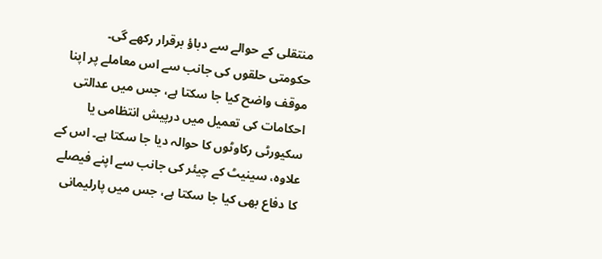منتقلی کے حوالے سے دباؤ برقرار رکھے گی۔
حکومتی حلقوں کی جانب سے اس معاملے پر اپنا موقف واضح کیا جا سکتا ہے، جس میں عدالتی احکامات کی تعمیل میں درپیش انتظامی یا سکیورٹی رکاوٹوں کا حوالہ دیا جا سکتا ہے۔ اس کے علاوہ، سینیٹ کے چیئر کی جانب سے اپنے فیصلے کا دفاع بھی کیا جا سکتا ہے، جس میں پارلیمانی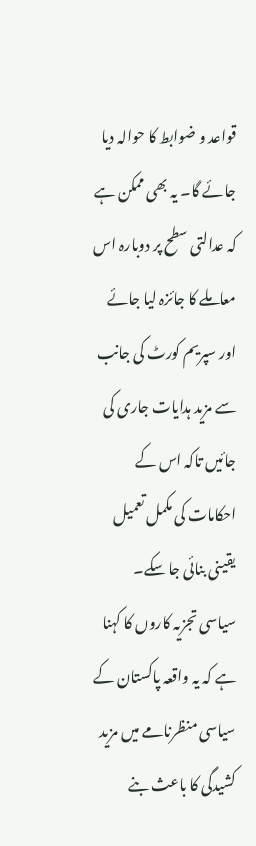قواعد و ضوابط کا حوالہ دیا جائے گا۔ یہ بھی ممکن ہے کہ عدالتی سطح پر دوبارہ اس معاملے کا جائزہ لیا جائے اور سپریم کورٹ کی جانب سے مزید ہدایات جاری کی جائیں تاکہ اس کے احکامات کی مکمل تعمیل یقینی بنائی جا سکے۔
سیاسی تجزیہ کاروں کا کہنا ہے کہ یہ واقعہ پاکستان کے سیاسی منظرنامے میں مزید کشیدگی کا باعث بنے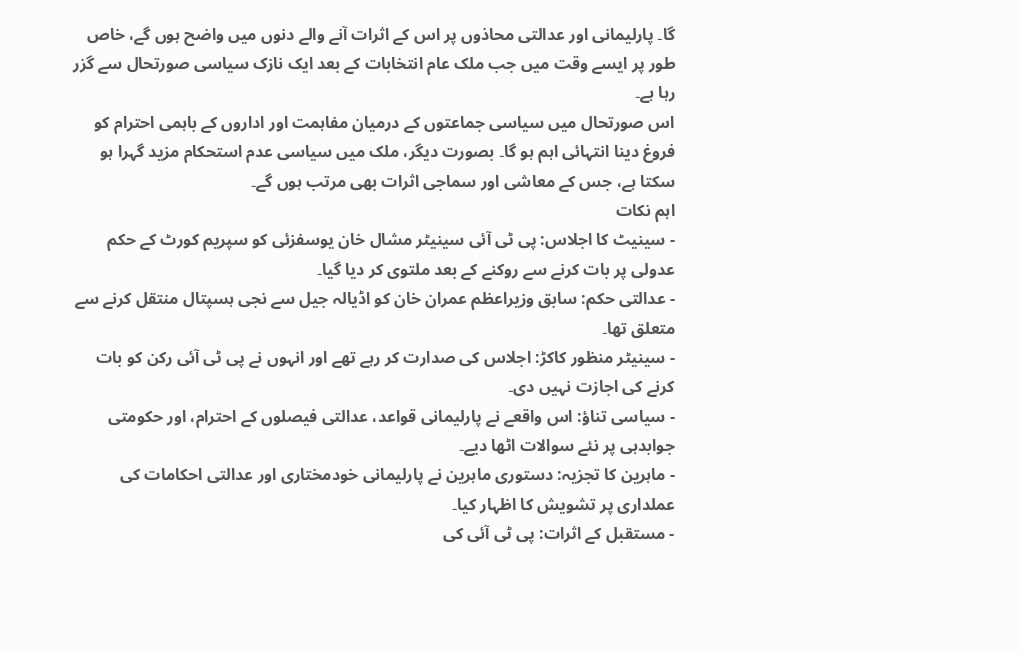گا۔ پارلیمانی اور عدالتی محاذوں پر اس کے اثرات آنے والے دنوں میں واضح ہوں گے، خاص طور پر ایسے وقت میں جب ملک عام انتخابات کے بعد ایک نازک سیاسی صورتحال سے گزر رہا ہے۔
اس صورتحال میں سیاسی جماعتوں کے درمیان مفاہمت اور اداروں کے باہمی احترام کو فروغ دینا انتہائی اہم ہو گا۔ بصورت دیگر، ملک میں سیاسی عدم استحکام مزید گہرا ہو سکتا ہے، جس کے معاشی اور سماجی اثرات بھی مرتب ہوں گے۔
اہم نکات
- سینیٹ کا اجلاس: پی ٹی آئی سینیٹر مشال خان یوسفزئی کو سپریم کورٹ کے حکم عدولی پر بات کرنے سے روکنے کے بعد ملتوی کر دیا گیا۔
- عدالتی حکم: سابق وزیراعظم عمران خان کو اڈیالہ جیل سے نجی ہسپتال منتقل کرنے سے متعلق تھا۔
- سینیٹر منظور کاکڑ: اجلاس کی صدارت کر رہے تھے اور انہوں نے پی ٹی آئی رکن کو بات کرنے کی اجازت نہیں دی۔
- سیاسی تناؤ: اس واقعے نے پارلیمانی قواعد، عدالتی فیصلوں کے احترام، اور حکومتی جوابدہی پر نئے سوالات اٹھا دیے۔
- ماہرین کا تجزیہ: دستوری ماہرین نے پارلیمانی خودمختاری اور عدالتی احکامات کی عملداری پر تشویش کا اظہار کیا۔
- مستقبل کے اثرات: پی ٹی آئی کی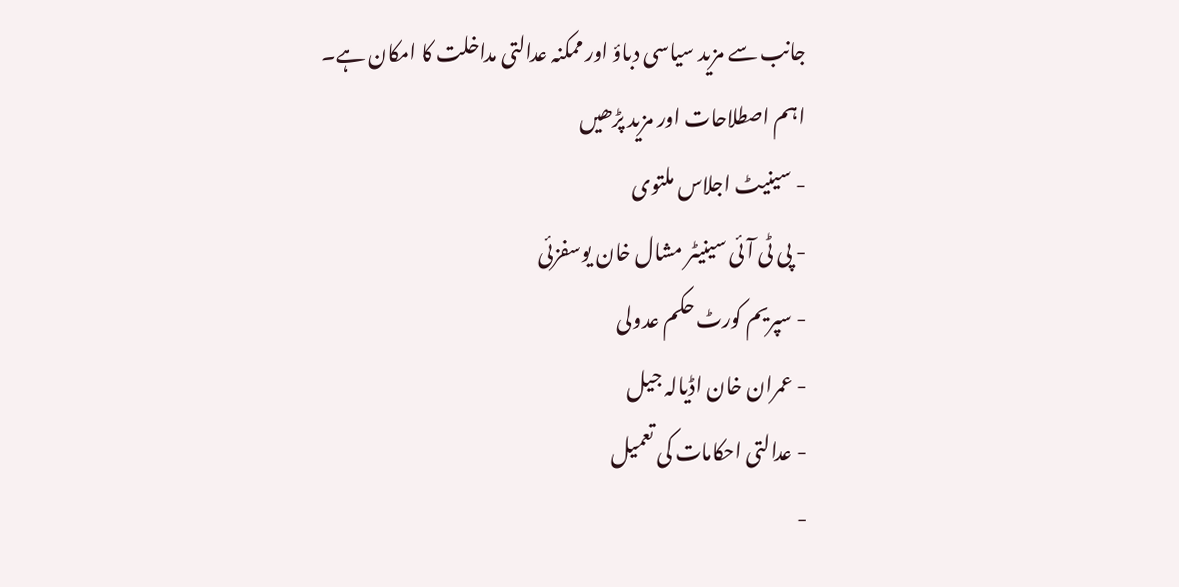جانب سے مزید سیاسی دباؤ اور ممکنہ عدالتی مداخلت کا امکان ہے۔
اہم اصطلاحات اور مزید پڑھیں
- سینیٹ اجلاس ملتوی
- پی ٹی آئی سینیٹر مشال خان یوسفزئی
- سپریم کورٹ حکم عدولی
- عمران خان اڈیالہ جیل
- عدالتی احکامات کی تعمیل
-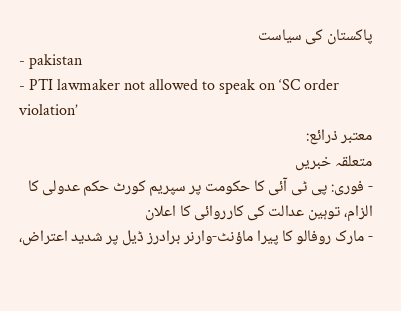پاکستان کی سیاست
- pakistan
- PTI lawmaker not allowed to speak on ‘SC order violation’
معتبر ذرائع:
متعلقہ خبریں
- فوری: پی ٹی آئی کا حکومت پر سپریم کورٹ حکم عدولی کا الزام، توہین عدالت کی کارروائی کا اعلان
- مارک روفالو کا پیرا ماؤنٹ-وارنر برادرز ڈیل پر شدید اعتراض،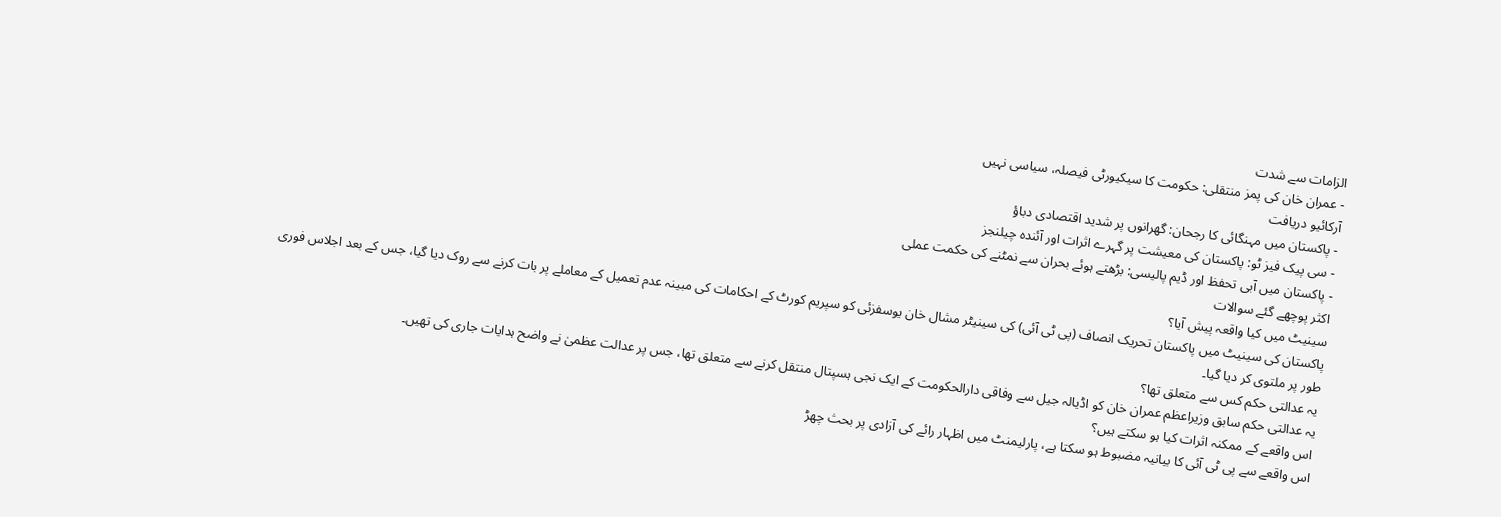الزامات سے شدت
- عمران خان کی پمز منتقلی: حکومت کا سیکیورٹی فیصلہ، سیاسی نہیں
آرکائیو دریافت
- پاکستان میں مہنگائی کا رجحان: گھرانوں پر شدید اقتصادی دباؤ
- سی پیک فیز ٹو: پاکستان کی معیشت پر گہرے اثرات اور آئندہ چیلنجز
- پاکستان میں آبی تحفظ اور ڈیم پالیسی: بڑھتے ہوئے بحران سے نمٹنے کی حکمت عملی
اکثر پوچھے گئے سوالات
سینیٹ میں کیا واقعہ پیش آیا؟
پاکستان کی سینیٹ میں پاکستان تحریک انصاف (پی ٹی آئی) کی سینیٹر مشال خان یوسفزئی کو سپریم کورٹ کے احکامات کی مبینہ عدم تعمیل کے معاملے پر بات کرنے سے روک دیا گیا، جس کے بعد اجلاس فوری طور پر ملتوی کر دیا گیا۔
یہ عدالتی حکم کس سے متعلق تھا؟
یہ عدالتی حکم سابق وزیراعظم عمران خان کو اڈیالہ جیل سے وفاقی دارالحکومت کے ایک نجی ہسپتال منتقل کرنے سے متعلق تھا، جس پر عدالت عظمیٰ نے واضح ہدایات جاری کی تھیں۔
اس واقعے کے ممکنہ اثرات کیا ہو سکتے ہیں؟
اس واقعے سے پی ٹی آئی کا بیانیہ مضبوط ہو سکتا ہے، پارلیمنٹ میں اظہار رائے کی آزادی پر بحث چھڑ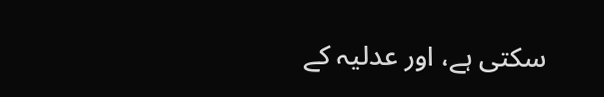سکتی ہے، اور عدلیہ کے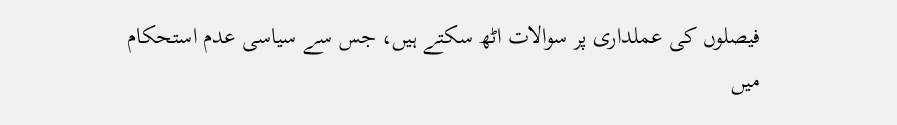فیصلوں کی عملداری پر سوالات اٹھ سکتے ہیں، جس سے سیاسی عدم استحکام میں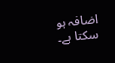اضافہ ہو سکتا ہے۔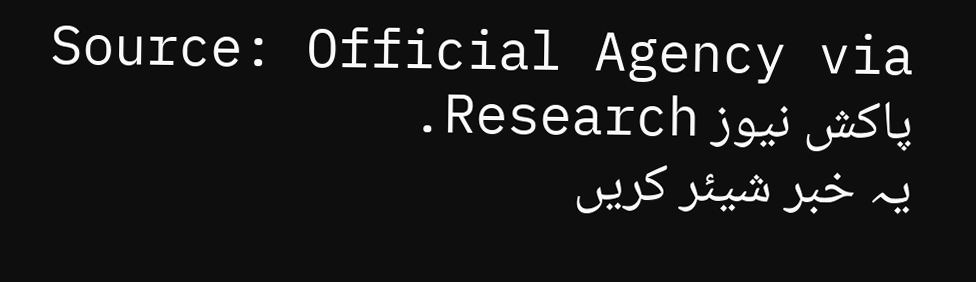Source: Official Agency via پاکش نیوز Research.
یہ خبر شیئر کریں